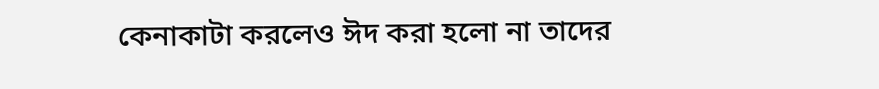কেনাকাটা করলেও ঈদ করা হলো না তাদের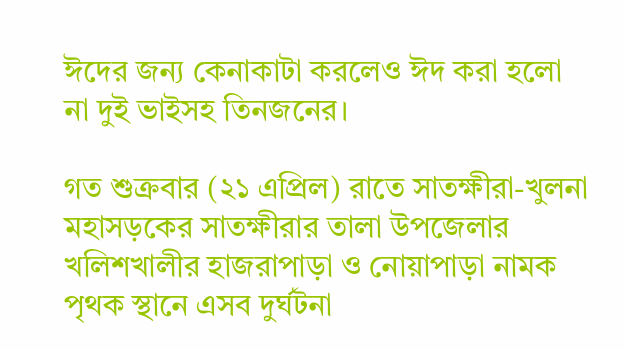ঈদের জন্য কেনাকাটা করলেও ঈদ করা হলো না দুই ভাইসহ তিনজনের।

গত শুক্রবার (২১ এপ্রিল) রাতে সাতক্ষীরা-খুলনা মহাসড়কের সাতক্ষীরার তালা উপজেলার খলিশখালীর হাজরাপাড়া ও নোয়াপাড়া নামক পৃথক স্থানে এসব দুর্ঘটনা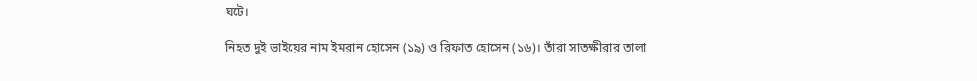ঘটে।

নিহত দুই ভাইয়ের নাম ইমরান হোসেন (১৯) ও রিফাত হোসেন (১৬)। তাঁরা সাতক্ষীরার তালা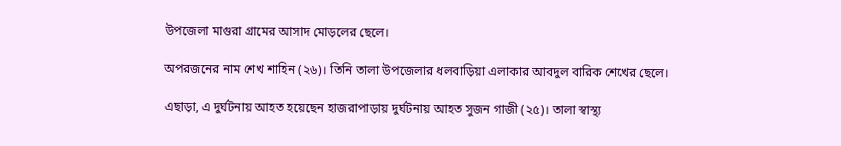উপজেলা মাগুরা গ্রামের আসাদ মোড়লের ছেলে।

অপরজনের নাম শেখ শাহিন (২৬)। তিনি তালা উপজেলার ধলবাড়িয়া এলাকার আবদুল বারিক শেখের ছেলে।

এছাড়া, এ দুর্ঘটনায় আহত হয়েছেন হাজরাপাড়ায় দুর্ঘটনায় আহত সুজন গাজী (২৫)। তালা স্বাস্থ্য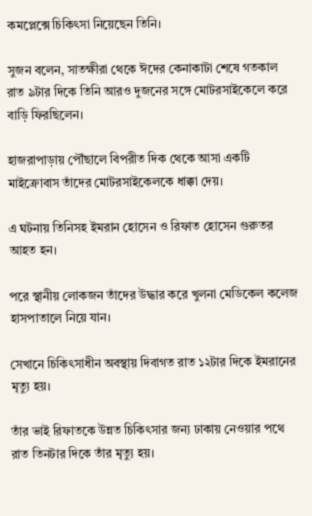কমপ্লেক্সে চিকিৎসা নিয়েছেন তিনি।

সুজন বলেন, সাতক্ষীরা থেকে ঈদের কেনাকাটা শেষে গতকাল রাত ৯টার দিকে তিনি আরও দুজনের সঙ্গে মোটরসাইকেলে করে বাড়ি ফিরছিলেন।

হাজরাপাড়ায় পৌঁছালে বিপরীত দিক থেকে আসা একটি মাইক্রোবাস তাঁদের মোটরসাইকেলকে ধাক্কা দেয়।

এ ঘটনায় তিনিসহ ইমরান হোসেন ও রিফাত হোসেন গুরুতর আহত হন।

পরে স্থানীয় লোকজন তাঁদের উদ্ধার করে খুলনা মেডিকেল কলেজ হাসপাতালে নিয়ে যান।

সেখানে চিকিৎসাধীন অবস্থায় দিবাগত রাত ১২টার দিকে ইমরানের মৃত্যু হয়।

তাঁর ভাই রিফাতকে উন্নত চিকিৎসার জন্য ঢাকায় নেওয়ার পথে রাত তিনটার দিকে তাঁর মৃত্যু হয়।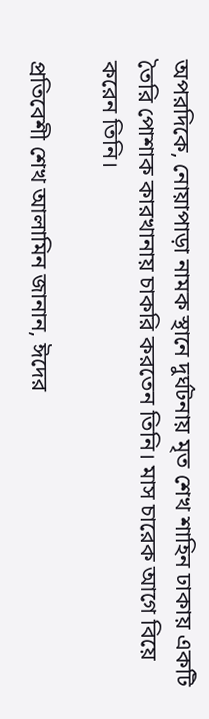অপরদিকে, নোয়াপাড়া নামক স্থানে দুর্ঘটনায় মৃত শেখ শাহিন ঢাকায় একটি তৈরি পোশাক কারখানায় চাকরি করতেন তিনি। মাস চারেক আগে বিয়ে করেন তিনি।

প্রতিবেশী শেখ আলামিন জানান, ঈদের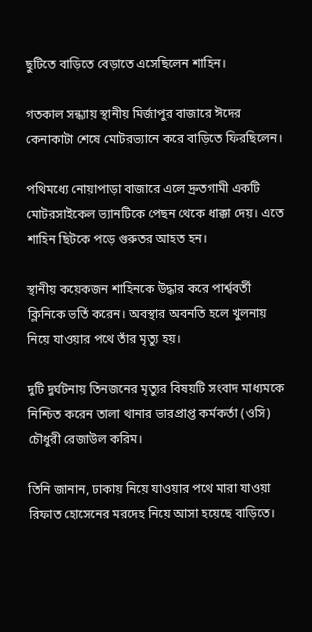ছুটিতে বাড়িতে বেড়াতে এসেছিলেন শাহিন।

গতকাল সন্ধ্যায় স্থানীয় মির্জাপুর বাজারে ঈদের কেনাকাটা শেষে মোটরভ্যানে করে বাড়িতে ফিরছিলেন।

পথিমধ্যে নোয়াপাড়া বাজারে এলে দ্রুতগামী একটি মোটরসাইকেল ভ্যানটিকে পেছন থেকে ধাক্কা দেয়। এতে শাহিন ছিটকে পড়ে গুরুতর আহত হন।

স্থানীয় কয়েকজন শাহিনকে উদ্ধার করে পার্শ্ববর্তী ক্লিনিকে ভর্তি করেন। অবস্থার অবনতি হলে খুলনায় নিয়ে যাওয়ার পথে তাঁর মৃত্যু হয়।

দুটি দুর্ঘটনায় তিনজনের মৃত্যুর বিষয়টি সংবাদ মাধ্যমকে নিশ্চিত করেন তালা থানার ভারপ্রাপ্ত কর্মকর্তা (ওসি) চৌধুরী রেজাউল করিম।

তিনি জানান, ঢাকায় নিয়ে যাওয়ার পথে মারা যাওয়া রিফাত হোসেনের মরদেহ নিয়ে আসা হয়েছে বাড়িতে।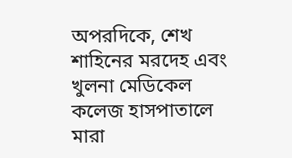অপরদিকে, শেখ শাহিনের মরদেহ এবং খুলনা মেডিকেল কলেজ হাসপাতালে মারা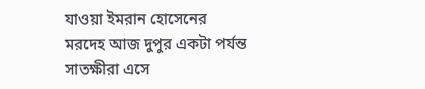যাওয়া ইমরান হোসেনের মরদেহ আজ দুপুর একটা পর্যন্ত সাতক্ষীরা এসে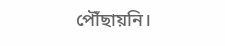পৌঁছায়নি।